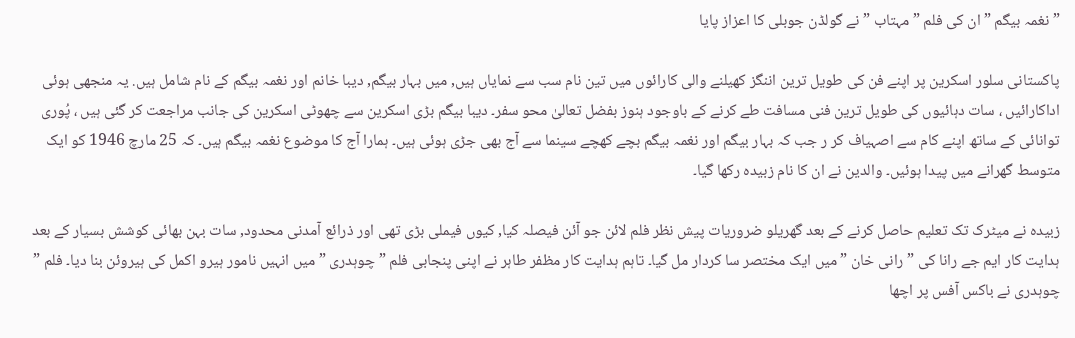” نغمہ بیگم ” ان کی فلم ” مہتاب ” نے گولڈن جوبلی کا اعزاز پایا

پاکستانی سلور اسکرین پر اپنے فن کی طویل ترین اننگز کھیلنے والی کارائوں میں تین نام سب سے نمایاں ہیں, میں بہار بیگم, دیبا خانم اور نغمہ بیگم کے نام شامل ہیں. یہ منجھی ہوئی اداکارائیں ، سات دہائیوں کی طویل ترین فنی مسافت طے کرنے کے باوجود ہنوز بفضل تعالیٰ محو سفر۔ دیبا بیگم بڑی اسکرین سے چھوٹی اسکرین کی جانب مراجعت کر گئی ہیں ، پُوری توانائی کے ساتھ اپنے کام سے اصہیاف کر ر جب کہ بہار بیگم اور نغمہ بیگم بچے کھچے سینما سے آج بھی جڑی ہوئی ہیں۔ ہمارا آج کا موضوع نغمہ بیگم ہیں۔ کہ 25 مارچ 1946 کو ایک متوسط گھرانے میں پیدا ہوئیں۔ والدین نے ان کا نام زبیدہ رکھا گیا۔

زبیدہ نے میٹرک تک تعلیم حاصل کرنے کے بعد گھریلو ضروریات پیش نظر فلم لائن جو آئن فیصلہ کیا, کیوں فیملی بڑی تھی اور ذرائع آمدنی محدود, سات بہن بھائی کوشش بسیار کے بعد ہدایت کار ایم جے رانا کی ” رانی خان ” میں ایک مختصر سا کردار مل گیا۔ تاہم ہدایت کار مظفر طاہر نے اپنی پنجابی فلم ” چوہدری ” میں انہیں نامور ہیرو اکمل کی ہیروئن بنا دیا۔ فلم ” چوہدری نے باکس آفس پر اچھا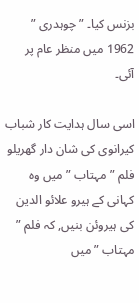بزنس کیا۔ ” چوہدری ” 1962 میں منظر عام پر آئی۔

اسی سال ہدایت کار شباب کیرانوی کی شان دار گھریلو فلم ” مہتاب ” میں وہ کہانی کے ہیرو علائو الدین کی ہیروئن بنیں, کہ فلم ” مہتاب ” میں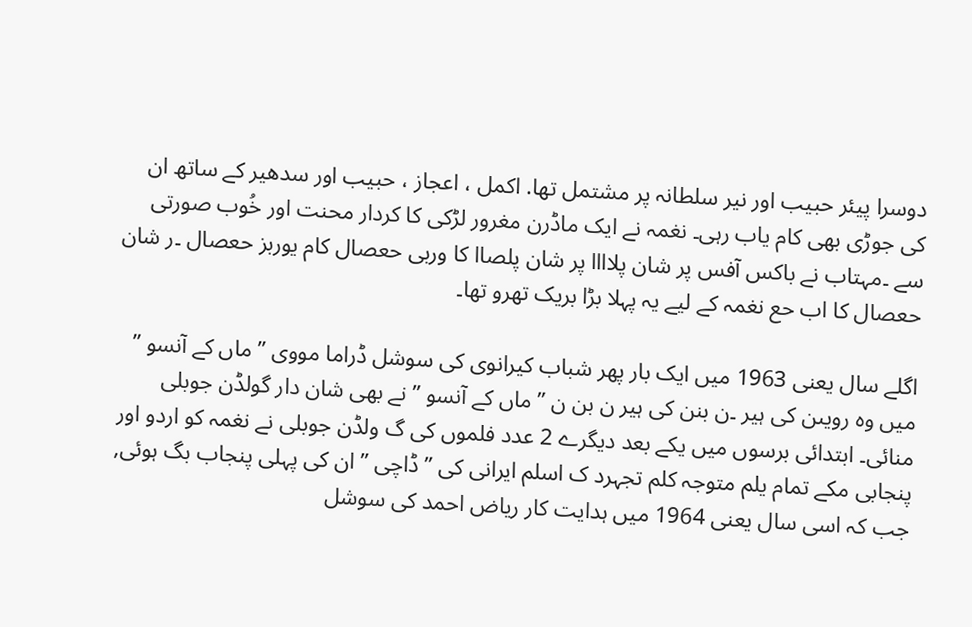دوسرا پیئر حبیب اور نیر سلطانہ پر مشتمل تھا. اکمل ، اعجاز ، حبیب اور سدھیر کے ساتھ ان کی جوڑی بھی کام یاب رہی۔ نغمہ نے ایک ماڈرن مغرور لڑکی کا کردار محنت اور خُوب صورتی سے ۔مہتاب نے باکس آفس پر شان پلاااا پر شان پلصاا کا وربی حعصال کام یوربز حعصال ۔ر شان حعصال کا اب حع نغمہ کے لیے یہ پہلا بڑا بریک تھرو تھا۔

اگلے سال یعنی 1963 میں ایک بار پھر شباب کیرانوی کی سوشل ڈراما مووی ” ماں کے آنسو ” میں وہ رویںن کی ہیر ۔ن بنن کی ہیر ن بن ن ” ماں کے آنسو ” نے بھی شان دار گولڈن جوبلی منائی۔ ابتدائی برسوں میں یکے بعد دیگرے 2 عدد فلموں کی گ ولڈن جوبلی نے نغمہ کو اردو اور پنجابی مکے تمام یلم متوجہ کلم تجہرد ک اسلم ایرانی کی ” ڈاچی ” ان کی پہلی پنجاب بگ ہوئی, جب کہ اسی سال یعنی 1964 میں ہدایت کار ریاض احمد کی سوشل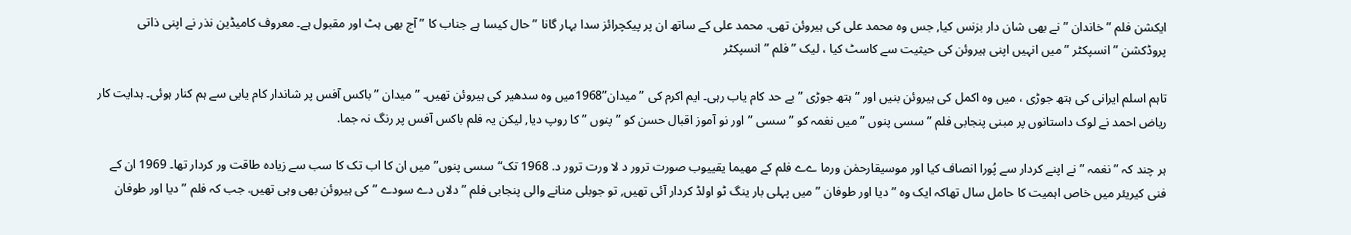ایکشن فلم ” خاندان ” نے بھی شان دار بزنس کیا, جس وہ محمد علی کی ہیروئن تھی. محمد علی کے ساتھ ان پر پیکچرائز سدا بہار گانا ” حال کیسا ہے جناب کا ” آج بھی ہٹ اور مقبول ہے۔ معروف کامیڈین نذر نے اپنی ذاتی پروڈکشن ” انسپکٹر ” میں انہیں اپنی ہیروئن کی حیثیت سے کاسٹ کیا ، لیک ” فلم ” انسپکٹر

تاہم اسلم ایرانی کی ہتھ جوڑی ، میں وہ اکمل کی ہیروئن بنیں اور ” ہتھ جوڑی ” بے حد کام یاب رہی۔ ایم اکرم کی ” میدان”1968میں وہ سدھیر کی ہیروئن تھیں۔ ” میدان ” باکس آفس پر شاندار کام یابی سے ہم کنار ہوئی۔ ہدایت کار ریاض احمد نے لوک داستانوں پر مبنی پنجابی فلم ” سسی پنوں ” میں نغمہ کو ” سسی ” اور نو آموز اقبال حسن کو ” پنوں ” کا روپ دیا, لیکن یہ فلم باکس آفس پر رنگ نہ جما.

ہر چند کہ ” نغمہ ” نے اپنے کردار سے پُورا انصاف کیا اور موسیقارحمٰن ورما ےے فلم کے مھیما یقییوب صورت ترور د لا ورت ترور د. 1968 تک“سسی پنوں”میں ان کا اب تک کا سب سے زیادہ طاقت ور کردار تھا۔ 1969 ان کے فنی کیریئر میں خاص اہمیت کا حامل سال تھاکہ ایک وہ ” دیا اور طوفان ” میں پہلی بار ینگ ٹو اولڈ کردار آئی تھیں, تو جوبلی منانے والی پنجابی فلم ” دلاں دے سودے ” کی ہیروئن بھی وہی تھیں. جب کہ فلم ” دیا اور طوفان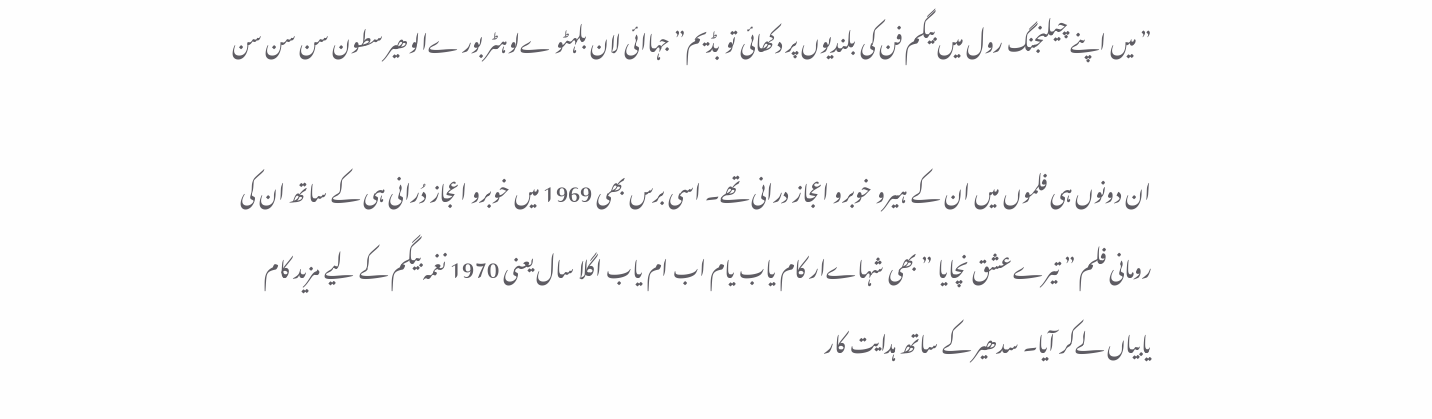” میں اپنے چیلنجنگ رول میں بیگم فن کی بلندیوں پر دکھائی تو بڈیم”جہاائی لان بلہٹو ےلوہٹر بور ےالوھیر سطون سن سن سن

ان دونوں ہی فلموں میں ان کے ہیرو خوبرو اعجاز درانی تھے۔ اسی برس بھی 1969 میں خوبرو اعجاز دُرانی ہی کے ساتھ ان کی رومانی فلم ” تیرے عشق نچایا ” بھی شہاےار کام یاب یام اب ام یاب اگلا سال یعنی 1970 نغمہ بیگم کے لیے مزید کام یابیاں لےکر آیا۔ سدھیر کے ساتھ ہدایت کار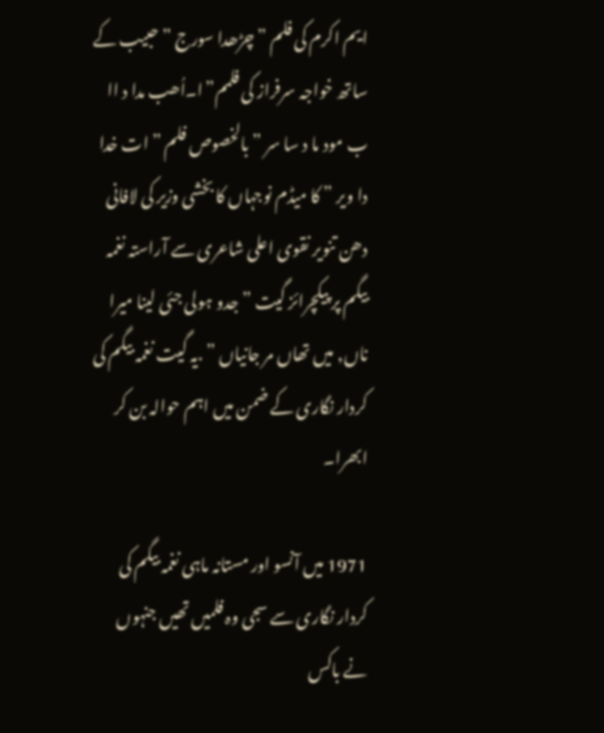ایم اکرم کی فلم ” چڑھدا سورج ” حبیب کے ساتھ خواجہ سرفراز کی فلمم”ا۔اُھب مدا د اا ب مود ما د سا سر ” بالخصوص فلم ” ات خدا دا ویر ” کا میڈم نوجہاں کا بخشی وزیر کی لافانی دھن تنویر نقوی اعلی شاعری سے آراستہ نغمہ بیگم پر پیکچرائز گیت ” جدو ہولی جئی لینا میرا ناں, میں تھاں مر جانیاں ” .یہ گیت نغمہ بیگم کی کردار نگاری کے ضمن میں اہم حوالہ بن کر ابھرا۔

1971 میں آنسو اور مستانہ ماہی نغمہ بیگم کی کردار نگاری سے سجی وہ فلمیں تھیں جنہوں نے باکس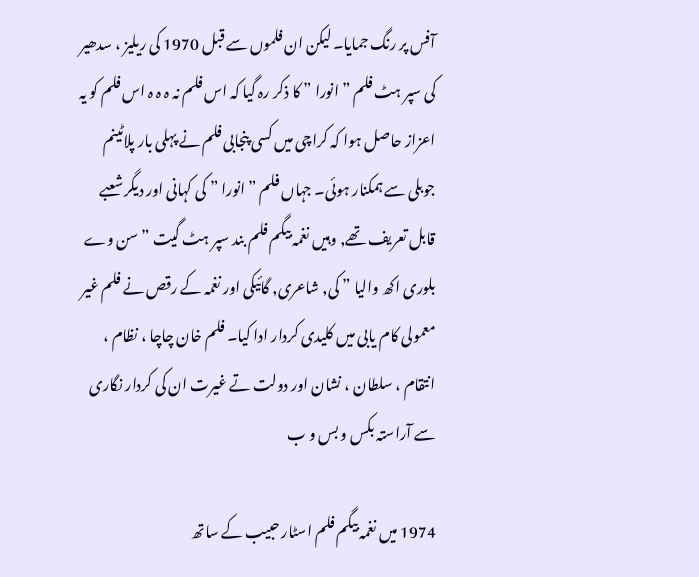آفس پر رنگ جمایا۔ لیکن ان فلموں سے قبل 1970 کی ریلیز ، سدھیر کی سپر ہٹ فلم ” انورا ” کا ذکر رہ گیا کہ اس فلم نہ ہ ہ ہ اس فلم کو یہ اعزاز حاصل ہوا کہ کراچی میں کسی پنجابی فلم نے پہلی بار پلاٹینم جوبلی سے ہمکنار ہوئی۔ جہاں فلم ” انورا ” کی کہانی اور دیگر شعبے قابل تعریف تھے, وہیں نغمہ بیگم فلم بند سپر ہٹ گیت ” سن وے بلوری اکھ والیا ” کی, شاعری, گائیکی اور نغمہ کے رقص نے فلم غیر معمولی کام یابی میں کلیدی کردار ادا کیا۔ فلم خان چاچا ، نظام ، انتقام ، سلطان ، نشان اور دولت تے غیرت ان کی کردار نگاری سے آراستہ بکس و بس و ب

1974 میں نغمہ بیگم فلم اسٹار حبیب کے ساتھ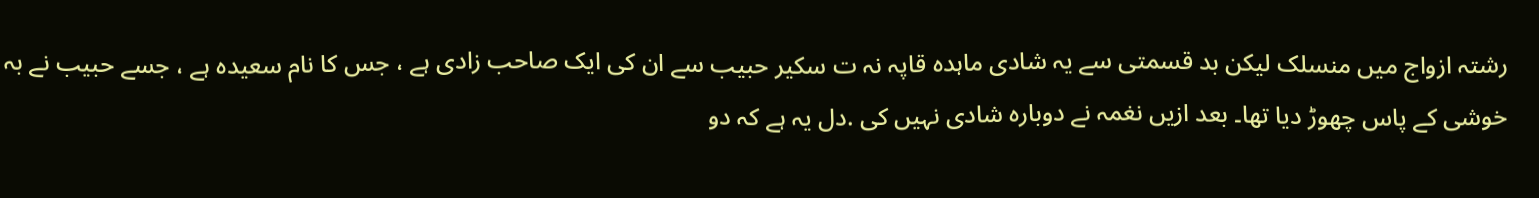رشتہ ازواج میں منسلک لیکن بد قسمتی سے یہ شادی ماہدہ قاپہ نہ ت سکیر حبیب سے ان کی ایک صاحب زادی ہے ، جس کا نام سعیدہ ہے ، جسے حبیب نے بہ خوشی کے پاس چھوڑ دیا تھا۔ بعد ازیں نغمہ نے دوبارہ شادی نہیں کی .دل یہ ہے کہ دو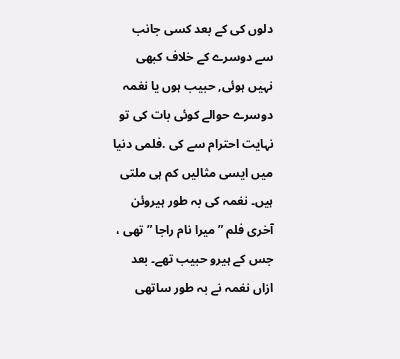دلوں کی کے بعد کسی جانب سے دوسرے کے خلاف کبھی نہیں ہوئی, حبیب ہوں یا نغمہ دوسرے حوالے کوئی بات کی تو نہایت احترام سے کی .فلمی دنیا میں ایسی مثالیں کم ہی ملتی ہیں۔ نغمہ کی بہ طور ہیروئن آخری فلم ” میرا نام راجا ” تھی ، جس کے ہیرو حبیب تھے۔ بعد ازاں نغمہ نے بہ طور ساتھی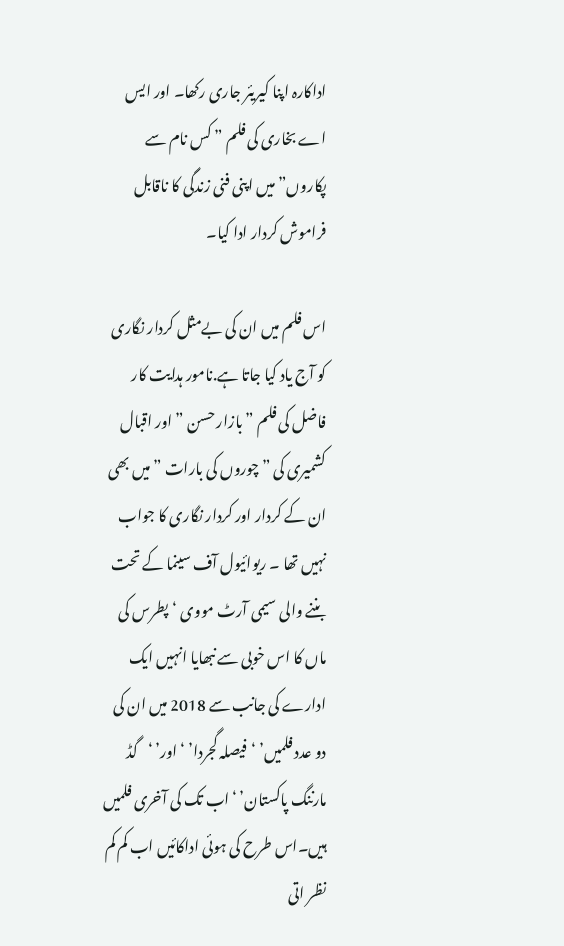اداکارہ اپنا کیریئر جاری رکھا۔ اور ایس اے بخاری کی فلم ” کس نام سے پکاروں”میں اپنی فنی زندگی کا ناقابل فراموش کردار ادا کیا۔

اس فلم میں ان کی بےمثل کردار نگاری کو آج یاد کیا جاتا ہے.نامور ہدایت کار فاضل کی فلم ” بازار حسن ” اور اقبال کشمیری کی ” چوروں کی بارات ” میں بھی ان کے کردار اور کردار نگاری کا جواب نہیں تھا ۔ ریوائیول آف سینما کے تحت بننے والی سیمی آرٹ مووی ‘پطرس کی ماں کا اس خوبی سے نبھایا انہیں ایک ادارے کی جانب سے 2018 میں ان کی دو عدد فلمیں’ ‘فیصلہ گجردا’ ‘اور’ ‘گڈ مارننگ پاکستان’ ‘اب تک کی آخری فلمیں ہیں۔اس طرح کی ہوئی اداکائیں اب کم کم نظر اتی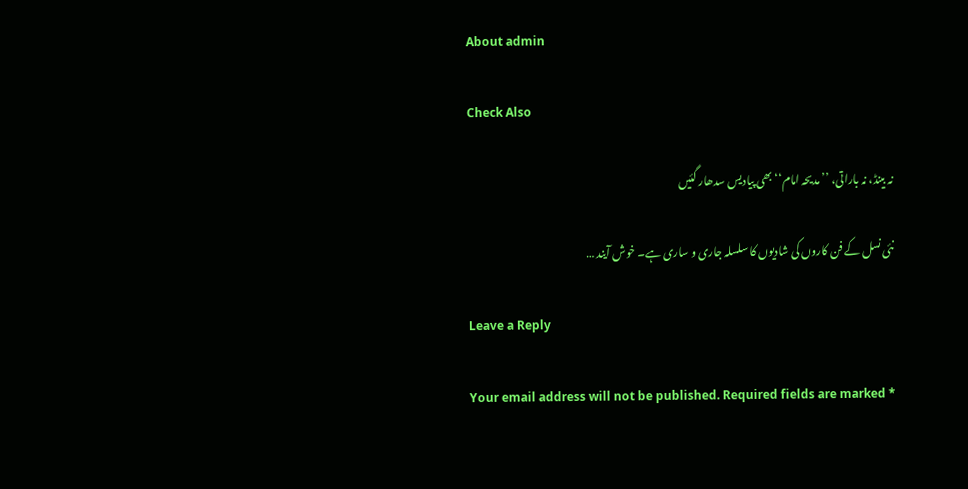About admin

Check Also

نہ بینڈ، نہ باراتی، ’’مدیحہ امام‘‘ بھی پیادیس سدھار گئیں

نئی نسل کے فن کاروں کی شادیوں کا سلسلہ جاری و ساری ہے۔ خوش آیند …

Leave a Reply

Your email address will not be published. Required fields are marked *